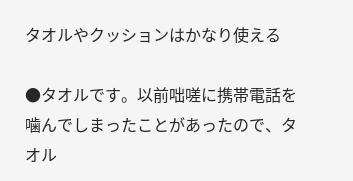タオルやクッションはかなり使える

●タオルです。以前咄嗟に携帯電話を噛んでしまったことがあったので、タオル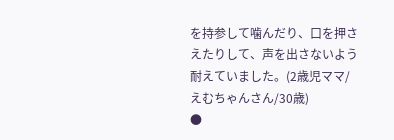を持参して噛んだり、口を押さえたりして、声を出さないよう耐えていました。(2歳児ママ/えむちゃんさん/30歳)
●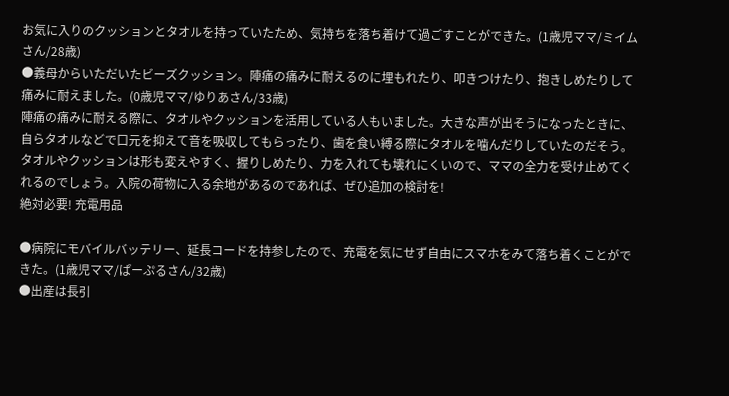お気に入りのクッションとタオルを持っていたため、気持ちを落ち着けて過ごすことができた。(1歳児ママ/ミイムさん/28歳)
●義母からいただいたビーズクッション。陣痛の痛みに耐えるのに埋もれたり、叩きつけたり、抱きしめたりして痛みに耐えました。(0歳児ママ/ゆりあさん/33歳)
陣痛の痛みに耐える際に、タオルやクッションを活用している人もいました。大きな声が出そうになったときに、自らタオルなどで口元を抑えて音を吸収してもらったり、歯を食い縛る際にタオルを噛んだりしていたのだそう。
タオルやクッションは形も変えやすく、握りしめたり、力を入れても壊れにくいので、ママの全力を受け止めてくれるのでしょう。入院の荷物に入る余地があるのであれば、ぜひ追加の検討を!
絶対必要! 充電用品

●病院にモバイルバッテリー、延長コードを持参したので、充電を気にせず自由にスマホをみて落ち着くことができた。(1歳児ママ/ぱーぷるさん/32歳)
●出産は長引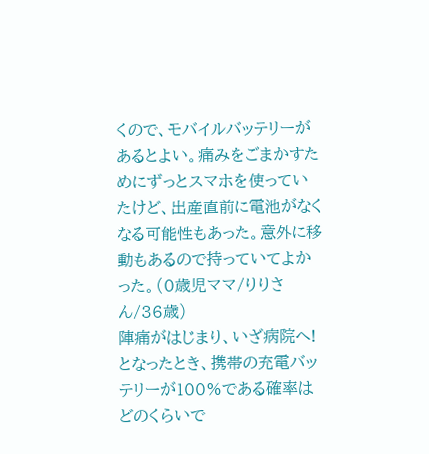くので、モバイルバッテリーがあるとよい。痛みをごまかすためにずっとスマホを使っていたけど、出産直前に電池がなくなる可能性もあった。意外に移動もあるので持っていてよかった。(0歳児ママ/りりさん/36歳)
陣痛がはじまり、いざ病院へ! となったとき、携帯の充電バッテリーが100%である確率はどのくらいで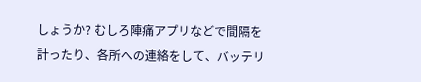しょうか? むしろ陣痛アプリなどで間隔を計ったり、各所への連絡をして、バッテリ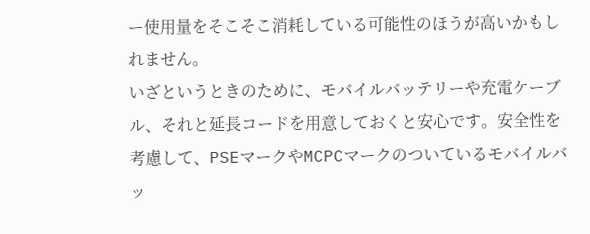ー使用量をそこそこ消耗している可能性のほうが高いかもしれません。
いざというときのために、モバイルバッテリーや充電ケーブル、それと延長コードを用意しておくと安心です。安全性を考慮して、PSEマークやMCPCマークのついているモバイルバッ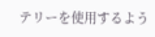テリーを使用するよう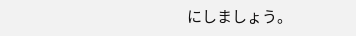にしましょう。